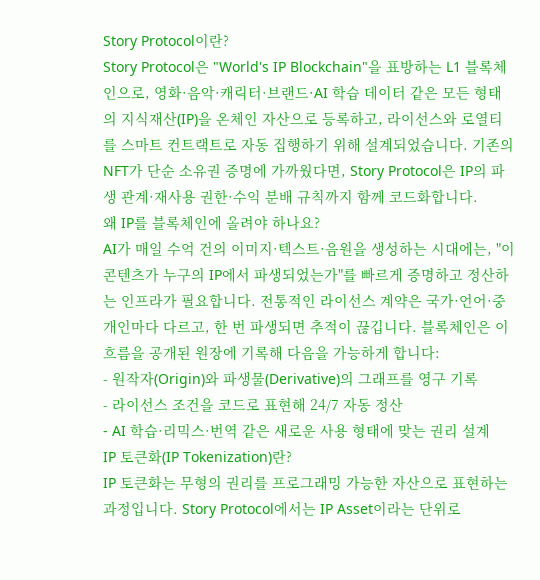Story Protocol이란?
Story Protocol은 "World's IP Blockchain"을 표방하는 L1 블록체인으로, 영화·음악·캐릭터·브랜드·AI 학습 데이터 같은 모든 형태의 지식재산(IP)을 온체인 자산으로 등록하고, 라이선스와 로열티를 스마트 컨트랙트로 자동 집행하기 위해 설계되었습니다. 기존의 NFT가 단순 소유권 증명에 가까웠다면, Story Protocol은 IP의 파생 관계·재사용 권한·수익 분배 규칙까지 함께 코드화합니다.
왜 IP를 블록체인에 올려야 하나요?
AI가 매일 수억 건의 이미지·텍스트·음원을 생성하는 시대에는, "이 콘텐츠가 누구의 IP에서 파생되었는가"를 빠르게 증명하고 정산하는 인프라가 필요합니다. 전통적인 라이선스 계약은 국가·언어·중개인마다 다르고, 한 번 파생되면 추적이 끊깁니다. 블록체인은 이 흐름을 공개된 원장에 기록해 다음을 가능하게 합니다:
- 원작자(Origin)와 파생물(Derivative)의 그래프를 영구 기록
- 라이선스 조건을 코드로 표현해 24/7 자동 정산
- AI 학습·리믹스·번역 같은 새로운 사용 형태에 맞는 권리 설계
IP 토큰화(IP Tokenization)란?
IP 토큰화는 무형의 권리를 프로그래밍 가능한 자산으로 표현하는 과정입니다. Story Protocol에서는 IP Asset이라는 단위로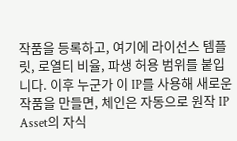작품을 등록하고, 여기에 라이선스 템플릿, 로열티 비율, 파생 허용 범위를 붙입니다. 이후 누군가 이 IP를 사용해 새로운 작품을 만들면, 체인은 자동으로 원작 IP Asset의 자식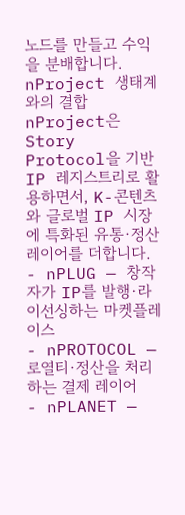노드를 만들고 수익을 분배합니다.
nProject 생태계와의 결합
nProject은 Story Protocol을 기반 IP 레지스트리로 활용하면서, K-콘텐츠와 글로벌 IP 시장에 특화된 유통·정산 레이어를 더합니다.
- nPLUG — 창작자가 IP를 발행·라이선싱하는 마켓플레이스
- nPROTOCOL — 로열티·정산을 처리하는 결제 레이어
- nPLANET —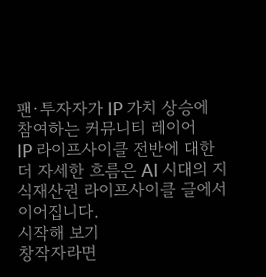팬·투자자가 IP 가치 상승에 참여하는 커뮤니티 레이어
IP 라이프사이클 전반에 대한 더 자세한 흐름은 AI 시대의 지식재산권 라이프사이클 글에서 이어집니다.
시작해 보기
창작자라면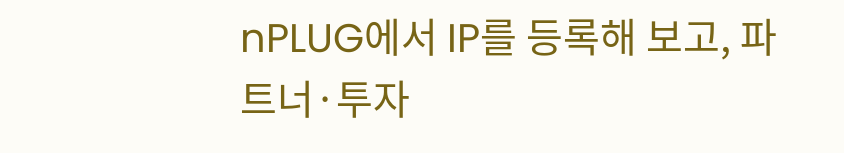nPLUG에서 IP를 등록해 보고, 파트너·투자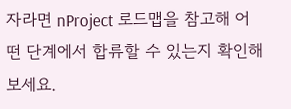자라면 nProject 로드맵을 참고해 어떤 단계에서 합류할 수 있는지 확인해 보세요.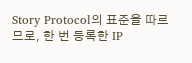Story Protocol의 표준을 따르므로, 한 번 등록한 IP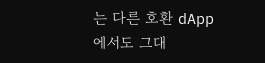는 다른 호환 dApp에서도 그대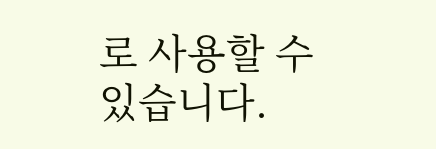로 사용할 수 있습니다.